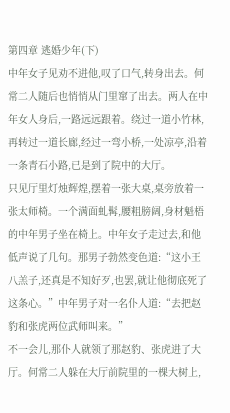第四章 逃婚少年(下)
中年女子见劝不进他,叹了口气,转身出去。何常二人随后也悄悄从门里窜了出去。两人在中年女人身后,一路远远跟着。绕过一道小竹林,再转过一道长廊,经过一弯小桥,一处凉亭,沿着一条青石小路,已是到了院中的大厅。
只见厅里灯烛辉煌,摆着一张大桌,桌旁放着一张太师椅。一个满面虬髯,腰粗膀阔,身材魁梧的中年男子坐在椅上。中年女子走过去,和他低声说了几句。那男子勃然变色道:“这小王八羔子,还真是不知好歹,也罢,就让他彻底死了这条心。”中年男子对一名仆人道:“去把赵豹和张虎两位武师叫来。”
不一会儿,那仆人就领了那赵豹、张虎进了大厅。何常二人躲在大厅前院里的一棵大树上,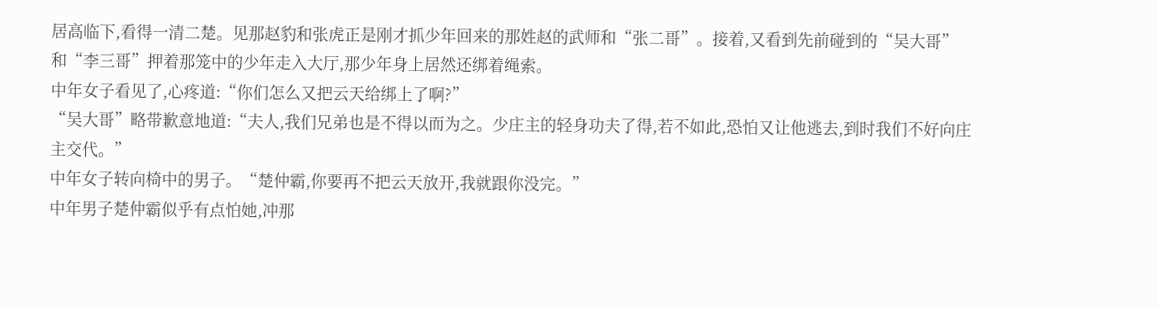居高临下,看得一清二楚。见那赵豹和张虎正是刚才抓少年回来的那姓赵的武师和“张二哥”。接着,又看到先前碰到的“吴大哥”和“李三哥”押着那笼中的少年走入大厅,那少年身上居然还绑着绳索。
中年女子看见了,心疼道:“你们怎么又把云天给绑上了啊?”
“吴大哥”略带歉意地道:“夫人,我们兄弟也是不得以而为之。少庄主的轻身功夫了得,若不如此,恐怕又让他逃去,到时我们不好向庄主交代。”
中年女子转向椅中的男子。“楚仲霸,你要再不把云天放开,我就跟你没完。”
中年男子楚仲霸似乎有点怕她,冲那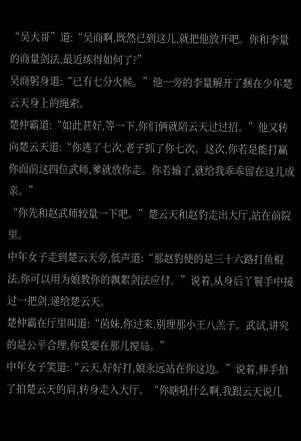“吴大哥”道:“吴商啊,既然已到这儿,就把他放开吧。你和李量的商量剑法,最近练得如何了?”
吴商躬身道:“已有七分火候。”他一旁的李量解开了捆在少年楚云天身上的绳索。
楚仲霸道:“如此甚好,等一下,你们俩就陪云天过过招。”他又转向楚云天道:“你逃了七次,老子抓了你七次。这次,你若是能打赢你面前这四位武师,爹就放你走。你若输了,就给我乖乖留在这儿成亲。”
“你先和赵武师较量一下吧。”楚云天和赵豹走出大厅,站在前院里。
中年女子走到楚云天旁,低声道:“那赵豹使的是三十六路打鱼棍法,你可以用为娘教你的飘絮剑法应付。”说着,从身后丫鬟手中接过一把剑,递给楚云天。
楚仲霸在厅里叫道:“茵妹,你过来,别理那小王八羔子。武试,讲究的是公平合理,你莫要在那儿搅局。”
中年女子笑道:“云天,好好打,娘永远站在你这边。”说着,伸手拍了拍楚云天的肩,转身走入大厅。“你瞎吼什么啊,我跟云天说几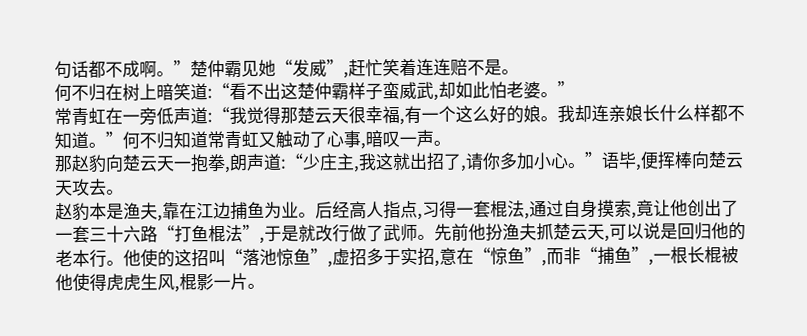句话都不成啊。”楚仲霸见她“发威”,赶忙笑着连连赔不是。
何不归在树上暗笑道:“看不出这楚仲霸样子蛮威武,却如此怕老婆。”
常青虹在一旁低声道:“我觉得那楚云天很幸福,有一个这么好的娘。我却连亲娘长什么样都不知道。”何不归知道常青虹又触动了心事,暗叹一声。
那赵豹向楚云天一抱拳,朗声道:“少庄主,我这就出招了,请你多加小心。”语毕,便挥棒向楚云天攻去。
赵豹本是渔夫,靠在江边捕鱼为业。后经高人指点,习得一套棍法,通过自身摸索,竟让他创出了一套三十六路“打鱼棍法”,于是就改行做了武师。先前他扮渔夫抓楚云天,可以说是回归他的老本行。他使的这招叫“落池惊鱼”,虚招多于实招,意在“惊鱼”,而非“捕鱼”,一根长棍被他使得虎虎生风,棍影一片。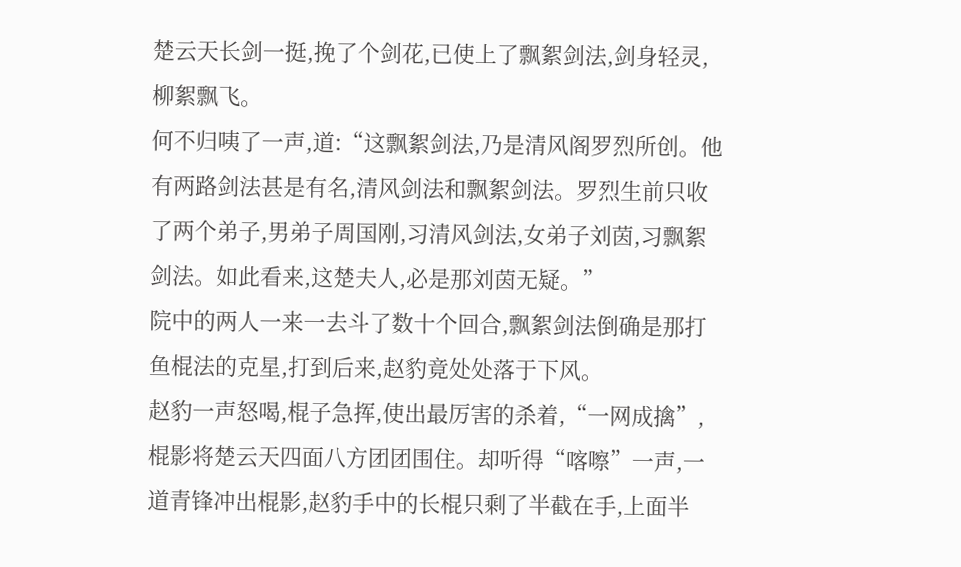楚云天长剑一挺,挽了个剑花,已使上了飘絮剑法,剑身轻灵,柳絮飘飞。
何不归咦了一声,道:“这飘絮剑法,乃是清风阁罗烈所创。他有两路剑法甚是有名,清风剑法和飘絮剑法。罗烈生前只收了两个弟子,男弟子周国刚,习清风剑法,女弟子刘茵,习飘絮剑法。如此看来,这楚夫人,必是那刘茵无疑。”
院中的两人一来一去斗了数十个回合,飘絮剑法倒确是那打鱼棍法的克星,打到后来,赵豹竟处处落于下风。
赵豹一声怒喝,棍子急挥,使出最厉害的杀着,“一网成擒”,棍影将楚云天四面八方团团围住。却听得“喀嚓”一声,一道青锋冲出棍影,赵豹手中的长棍只剩了半截在手,上面半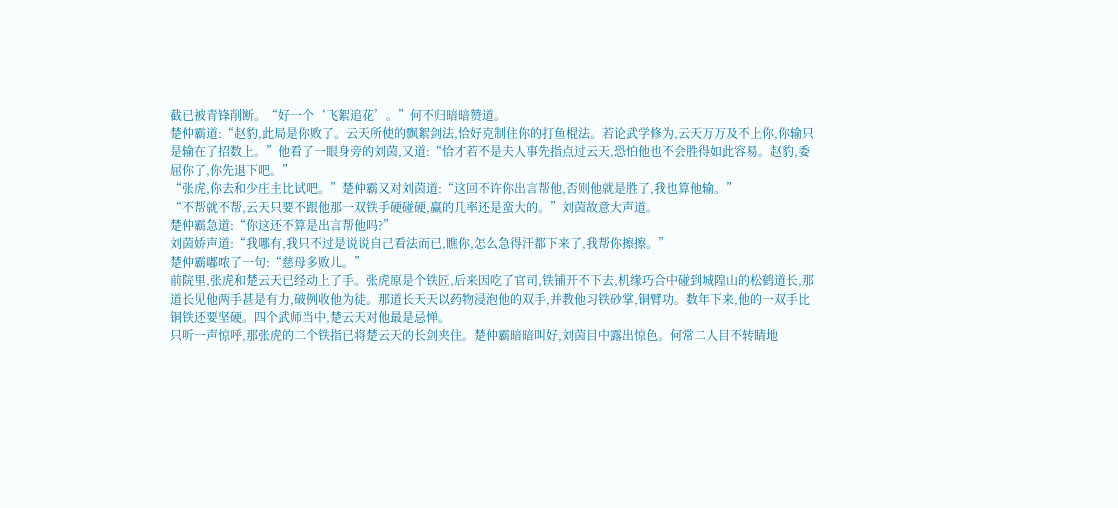截已被青锋削断。“好一个‘飞絮追花’。”何不归暗暗赞道。
楚仲霸道:“赵豹,此局是你败了。云天所使的飘絮剑法,恰好克制住你的打鱼棍法。若论武学修为,云天万万及不上你,你输只是输在了招数上。”他看了一眼身旁的刘茵,又道:“恰才若不是夫人事先指点过云天,恐怕他也不会胜得如此容易。赵豹,委屈你了,你先退下吧。”
“张虎,你去和少庄主比试吧。”楚仲霸又对刘茵道:“这回不许你出言帮他,否则他就是胜了,我也算他输。”
“不帮就不帮,云天只要不跟他那一双铁手硬碰硬,赢的几率还是蛮大的。”刘茵故意大声道。
楚仲霸急道:“你这还不算是出言帮他吗?”
刘茵娇声道:“我哪有,我只不过是说说自己看法而已,瞧你,怎么急得汗都下来了,我帮你擦擦。”
楚仲霸嘟哝了一句:“慈母多败儿。”
前院里,张虎和楚云天已经动上了手。张虎原是个铁匠,后来因吃了官司,铁铺开不下去,机缘巧合中碰到城隍山的松鹤道长,那道长见他两手甚是有力,破例收他为徒。那道长天天以药物浸泡他的双手,并教他习铁砂掌,铜臂功。数年下来,他的一双手比铜铁还要坚硬。四个武师当中,楚云天对他最是忌惮。
只听一声惊呼,那张虎的二个铁指已将楚云天的长剑夹住。楚仲霸暗暗叫好,刘茵目中露出惊色。何常二人目不转睛地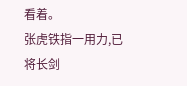看着。
张虎铁指一用力,已将长剑